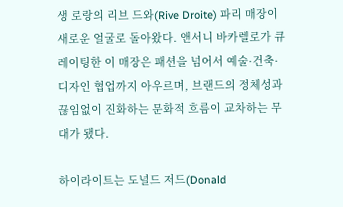생 로랑의 리브 드와(Rive Droite) 파리 매장이 새로운 얼굴로 돌아왔다. 앤서니 바카렐로가 큐레이팅한 이 매장은 패션을 넘어서 예술·건축·디자인 협업까지 아우르며, 브랜드의 정체성과 끊임없이 진화하는 문화적 흐름이 교차하는 무대가 됐다.

하이라이트는 도널드 저드(Donald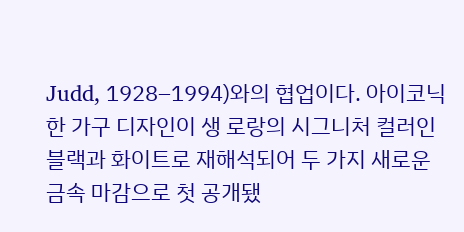Judd, 1928–1994)와의 협업이다. 아이코닉한 가구 디자인이 생 로랑의 시그니처 컬러인 블랙과 화이트로 재해석되어 두 가지 새로운 금속 마감으로 첫 공개됐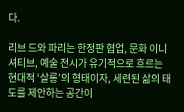다.

리브 드와 파리는 한정판 협업, 문화 이니셔티브, 예술 전시가 유기적으로 흐르는 현대적 ‘살롱’의 형태이자, 세련된 삶의 태도를 제안하는 공간이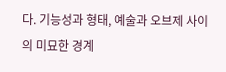다. 기능성과 형태, 예술과 오브제 사이의 미묘한 경계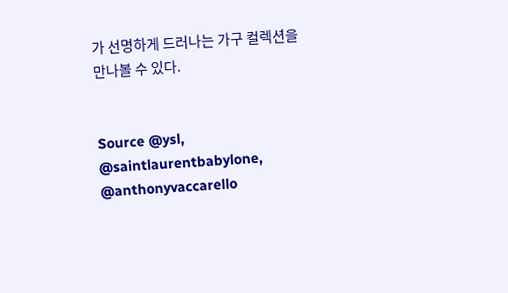가 선명하게 드러나는 가구 컬렉션을 만나볼 수 있다.


Source @ysl, @saintlaurentbabylone, @anthonyvaccarello